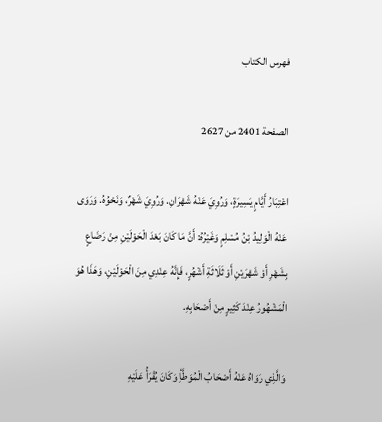فهرس الكتاب

الصفحة 2401 من 2627

اعْتِبَارُ أَيَّامٍ يَسِيرَةٍ، وَرُوِيَ عَنْهُ شَهْرَانِ. وَرُوِيَ شَهْرٌ، وَنَحْوُهُ. وَرَوَى عَنْهُ الْوَلِيدُ بْنُ مُسْلِمٍ وَغَيْرُهُ: أَنَّ مَا كَانَ بَعْدَ الْحَوْلَيْنِ مِنْ رَضَاعٍ بِشَهْرِ أَوْ شَهْرَيْنِ أَوْ ثَلَاثَةِ أَشْهُرٍ، فَإِنَّهُ عِنْدِي مِنَ الْحَوْلَيْنِ، وَهَذَا هُوَ الْمَشْهُورُ عِنْدَ كَثِيرٍ مِنْ أَصْحَابِهِ.

وَالَّذِي رَوَاهُ عَنْهُ أَصْحَابُ الْمُوَطَّأِ وَكَانَ يُقْرَأُ عَلَيْهِ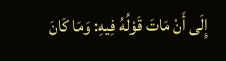إِلَى أَنْ مَاتَ قَوْلُهُ فِيهِ: وَمَا كَانَ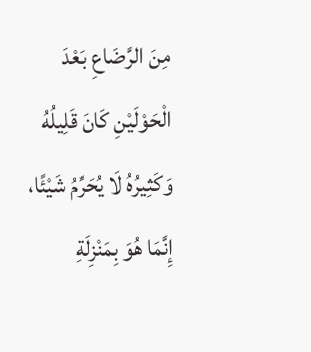مِنَ الرَّضَاعِ بَعْدَ الْحَوْلَيْنِ كَانَ قَلِيلُهُ وَكَثِيرُهُ لَا يُحَرِّمُ شَيْئًا، إِنَّمَا هُوَ بِمَنْزِلَةِ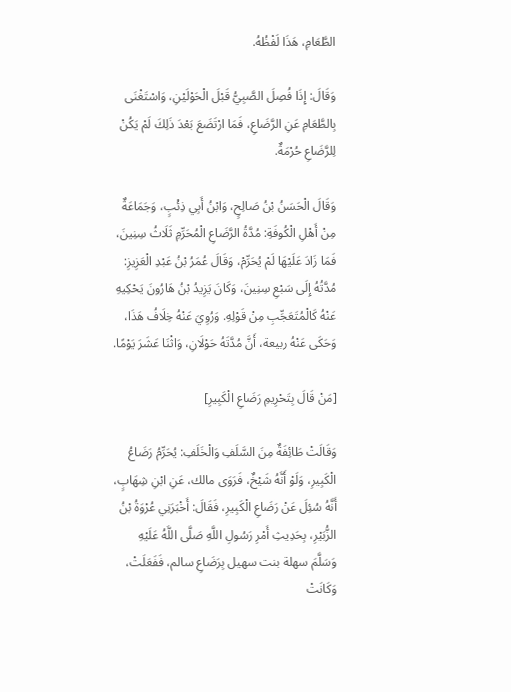الطَّعَامِ، هَذَا لَفْظُهُ.

وَقَالَ: إِذَا فُصِلَ الصَّبِيُّ قَبْلَ الْحَوْلَيْنِ، وَاسْتَغْنَى بِالطَّعَامِ عَنِ الرَّضَاعِ، فَمَا ارْتَضَعَ بَعْدَ ذَلِكَ لَمْ يَكُنْ لِلرَّضَاعِ حُرْمَةٌ.

وَقَالَ الْحَسَنُ بْنُ صَالِحٍ، وَابْنُ أَبِي ذِئْبٍ، وَجَمَاعَةٌ مِنْ أَهْلِ الْكُوفَةِ: مُدَّةُ الرَّضَاعِ الْمُحَرِّمِ ثَلَاثُ سِنِينَ، فَمَا زَادَ عَلَيْهَا لَمْ يُحَرِّمْ، وَقَالَ عُمَرُ بْنُ عَبْدِ الْعَزِيزِ: مُدَّتُهُ إِلَى سَبْعِ سِنِينَ، وَكَانَ يَزِيدُ بْنُ هَارُونَ يَحْكِيهِ عَنْهُ كَالْمُتَعَجِّبِ مِنْ قَوْلِهِ. وَرُوِيَ عَنْهُ خِلَافُ هَذَا، وَحَكَى عَنْهُ ربيعة، أَنَّ مُدَّتَهُ حَوْلَانِ، وَاثْنَا عَشَرَ يَوْمًا.

[مَنْ قَالَ بِتَحْرِيمِ رَضَاعِ الْكَبِيرِ]

وَقَالَتْ طَائِفَةٌ مِنَ السَّلَفِ وَالْخَلَفِ: يُحَرِّمُ رَضَاعُ الْكَبِيرِ، وَلَوْ أَنَّهُ شَيْخٌ، فَرَوَى مالك، عَنِ ابْنِ شِهَابٍ، أَنَّهُ سُئِلَ عَنْ رَضَاعِ الْكَبِيرِ، فَقَالَ: أَخْبَرَنِي عُرْوَةُ بْنُ الزُّبَيْرِ، بِحَدِيثِ أَمْرِ رَسُولِ اللَّهِ صَلَّى اللَّهُ عَلَيْهِ وَسَلَّمَ سهلة بنت سهيل بِرَضَاعِ سالم، فَفَعَلَتْ، وَكَانَتْ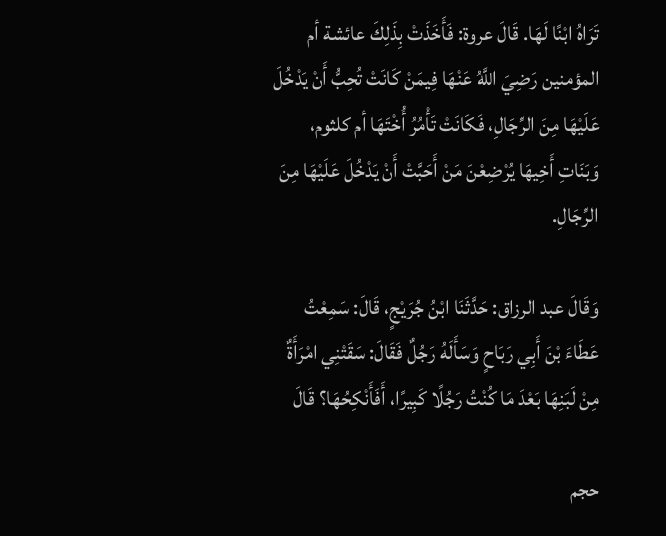تَرَاهُ ابْنًا لَهَا. قَالَ عروة: فَأَخَذَتْ بِذَلِكَ عائشة أم المؤمنين رَضِيَ اللَّهُ عَنْهَا فِيمَنْ كَانَتْ تُحِبُّ أَنْ يَدْخُلَ عَلَيْهَا مِنَ الرِّجَالِ، فَكَانَتْ تَأْمُرُ أُخْتَهَا أم كلثوم، وَبَنَاتِ أَخِيهَا يُرْضِعْنَ مَنْ أَحَبَّتْ أَنْ يَدْخُلَ عَلَيْهَا مِنَ الرِّجَالِ.

وَقَالَ عبد الرزاق: حَدَّثَنَا ابْنُ جُرَيْجٍ، قَالَ: سَمِعْتُ عَطَاءَ بْنَ أَبِي رَبَاحٍ وَسَأَلَهُ رَجُلٌ فَقَالَ: سَقَتْنِي امْرَأَةٌ مِنْ لَبَنِهَا بَعْدَ مَا كُنْتُ رَجُلًا كَبِيرًا، أَفَأَنْكِحُهَا؟ قَالَ

حجم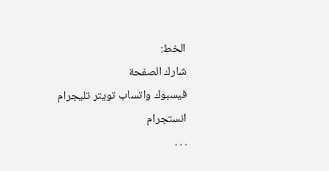الخط:
شارك الصفحة
فيسبوك واتساب تويتر تليجرام انستجرام
. . .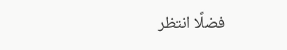فضلًا انتظر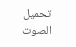تحميل الصوت